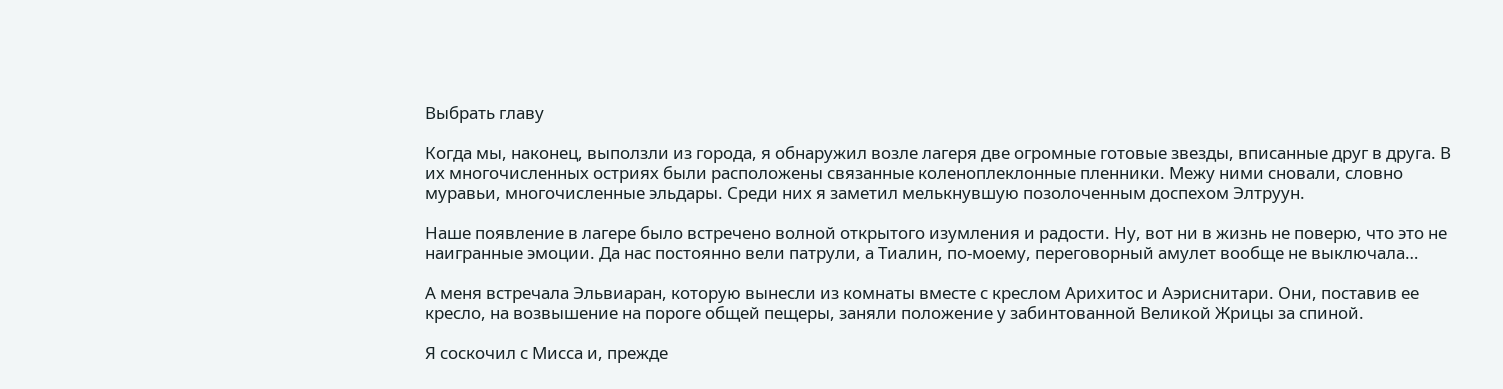Выбрать главу

Когда мы, наконец, выползли из города, я обнаружил возле лагеря две огромные готовые звезды, вписанные друг в друга. В их многочисленных остриях были расположены связанные коленоплеклонные пленники. Межу ними сновали, словно муравьи, многочисленные эльдары. Среди них я заметил мелькнувшую позолоченным доспехом Элтруун.

Наше появление в лагере было встречено волной открытого изумления и радости. Ну, вот ни в жизнь не поверю, что это не наигранные эмоции. Да нас постоянно вели патрули, а Тиалин, по-моему, переговорный амулет вообще не выключала…

А меня встречала Эльвиаран, которую вынесли из комнаты вместе с креслом Арихитос и Аэриснитари. Они, поставив ее кресло, на возвышение на пороге общей пещеры, заняли положение у забинтованной Великой Жрицы за спиной.

Я соскочил с Мисса и, прежде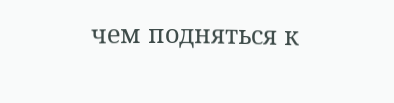чем подняться к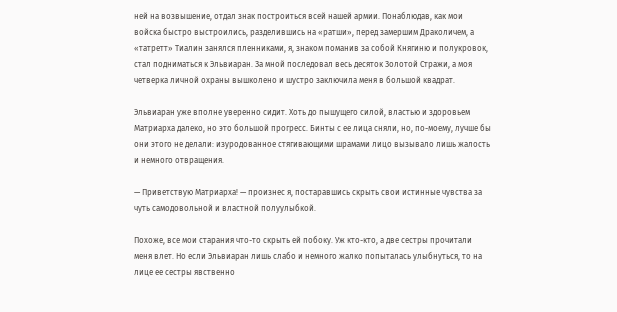ней на возвышение, отдал знак построиться всей нашей армии. Понаблюдав, как мои войска быстро выстроились, разделившись на «ратши», перед замершим Драколичем, а «татретт» Тиалин занялся пленниками, я, знаком поманив за собой Княгиню и полукровок, стал подниматься к Эльвиаран. За мной последовал весь десяток Золотой Стражи, а моя четверка личной охраны вышколено и шустро заключила меня в большой квадрат.

Эльвиаран уже вполне уверенно сидит. Хоть до пышущего силой, властью и здоровьем Матриарха далеко, но это большой прогресс. Бинты с ее лица сняли, но, по-моему, лучше бы они этого не делали: изуродованное стягивающими шрамами лицо вызывало лишь жалость и немного отвращения.

— Приветствую Матриарха! — произнес я, постаравшись скрыть свои истинные чувства за чуть самодовольной и властной полуулыбкой.

Похоже, все мои старания что-то скрыть ей побоку. Уж кто-кто, а две сестры прочитали меня влет. Но если Эльвиаран лишь слабо и немного жалко попыталась улыбнуться, то на лице ее сестры явственно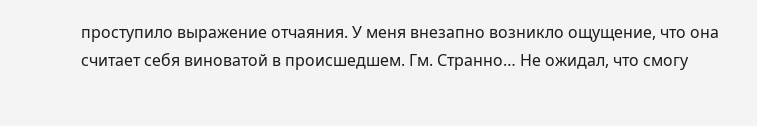проступило выражение отчаяния. У меня внезапно возникло ощущение, что она считает себя виноватой в происшедшем. Гм. Странно… Не ожидал, что смогу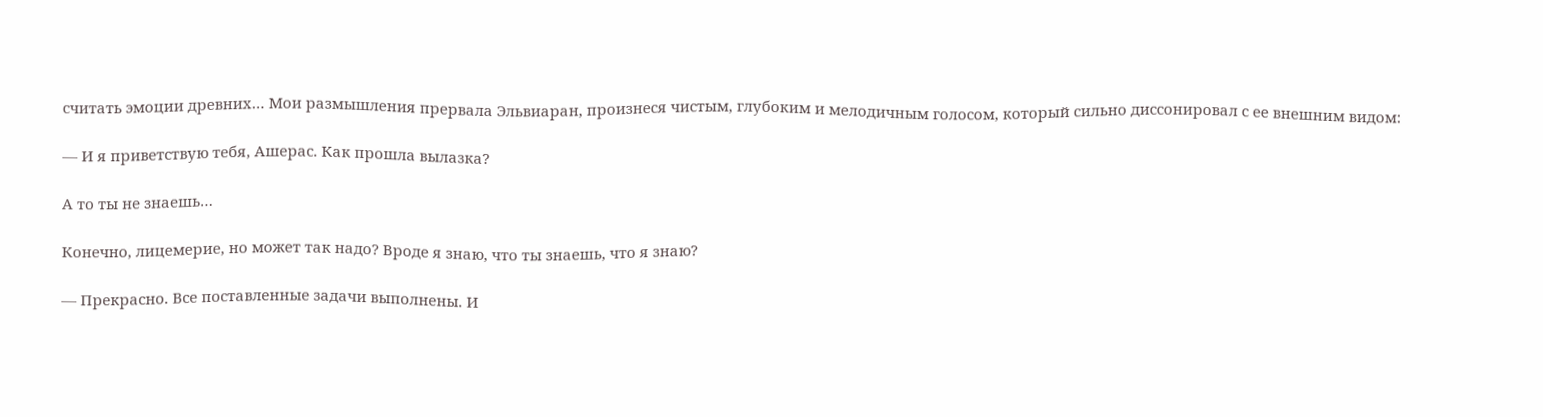считать эмоции древних… Мои размышления прервала Эльвиаран, произнеся чистым, глубоким и мелодичным голосом, который сильно диссонировал с ее внешним видом:

— И я приветствую тебя, Ашерас. Как прошла вылазка?

А то ты не знаешь…

Конечно, лицемерие, но может так надо? Вроде я знаю, что ты знаешь, что я знаю?

— Прекрасно. Все поставленные задачи выполнены. И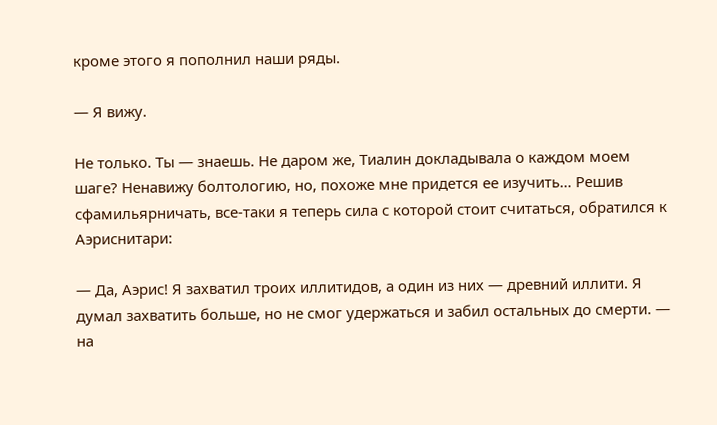кроме этого я пополнил наши ряды.

— Я вижу.

Не только. Ты — знаешь. Не даром же, Тиалин докладывала о каждом моем шаге? Ненавижу болтологию, но, похоже мне придется ее изучить… Решив сфамильярничать, все-таки я теперь сила с которой стоит считаться, обратился к Аэриснитари:

— Да, Аэрис! Я захватил троих иллитидов, а один из них — древний иллити. Я думал захватить больше, но не смог удержаться и забил остальных до смерти. — на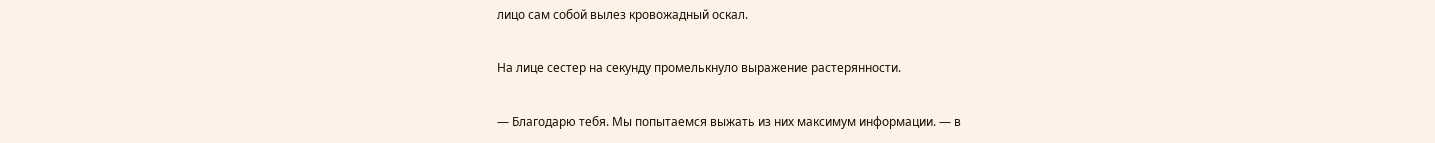лицо сам собой вылез кровожадный оскал.

На лице сестер на секунду промелькнуло выражение растерянности.

— Благодарю тебя. Мы попытаемся выжать из них максимум информации. — в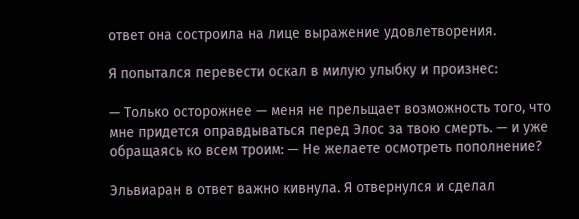ответ она состроила на лице выражение удовлетворения.

Я попытался перевести оскал в милую улыбку и произнес:

— Только осторожнее — меня не прельщает возможность того, что мне придется оправдываться перед Элос за твою смерть. — и уже обращаясь ко всем троим: — Не желаете осмотреть пополнение?

Эльвиаран в ответ важно кивнула. Я отвернулся и сделал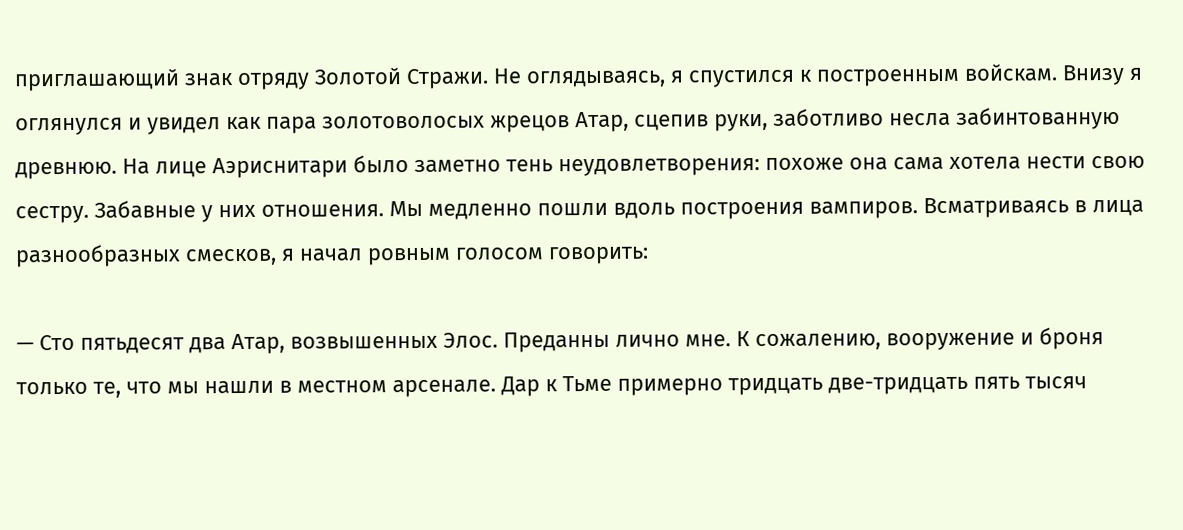приглашающий знак отряду Золотой Стражи. Не оглядываясь, я спустился к построенным войскам. Внизу я оглянулся и увидел как пара золотоволосых жрецов Атар, сцепив руки, заботливо несла забинтованную древнюю. На лице Аэриснитари было заметно тень неудовлетворения: похоже она сама хотела нести свою сестру. Забавные у них отношения. Мы медленно пошли вдоль построения вампиров. Всматриваясь в лица разнообразных смесков, я начал ровным голосом говорить:

— Сто пятьдесят два Атар, возвышенных Элос. Преданны лично мне. К сожалению, вооружение и броня только те, что мы нашли в местном арсенале. Дар к Тьме примерно тридцать две-тридцать пять тысяч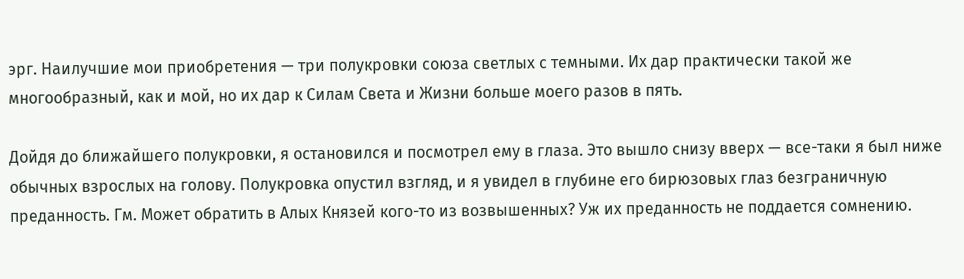эрг. Наилучшие мои приобретения — три полукровки союза светлых с темными. Их дар практически такой же многообразный, как и мой, но их дар к Силам Света и Жизни больше моего разов в пять.

Дойдя до ближайшего полукровки, я остановился и посмотрел ему в глаза. Это вышло снизу вверх — все-таки я был ниже обычных взрослых на голову. Полукровка опустил взгляд, и я увидел в глубине его бирюзовых глаз безграничную преданность. Гм. Может обратить в Алых Князей кого-то из возвышенных? Уж их преданность не поддается сомнению.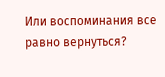Или воспоминания все равно вернуться?